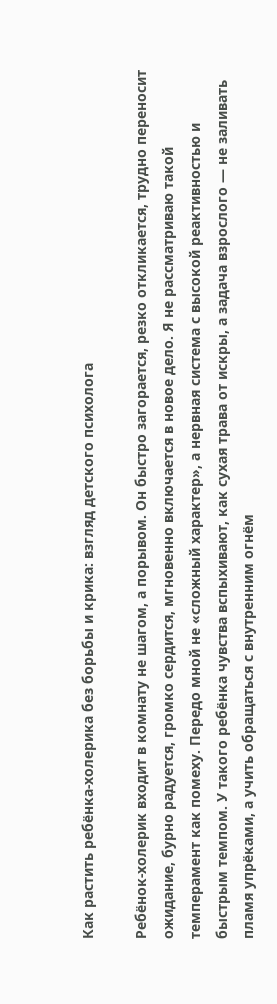Как растить ребёнка-холерика без борьбы и крика: взгляд детского психолога

Ребёнок-холерик входит в комнату не шагом, а порывом. Он быстро загорается, резко откликается, трудно переносит ожидание, бурно радуется, громко сердится, мгновенно включается в новое дело. Я не рассматриваю такой темперамент как помеху. Передо мной не «сложный характер», а нервная система с высокой реактивностью и быстрым темпом. У такого ребёнка чувства вспыхивают, как сухая трава от искры, а задача взрослого — не заливать пламя упрёками, а учить обращаться с внутренним огнём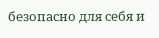безопасно для себя и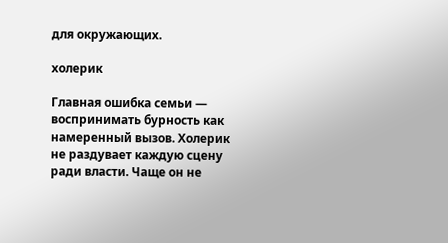для окружающих.

холерик

Главная ошибка семьи — воспринимать бурность как намеренный вызов. Холерик не раздувает каждую сцену ради власти. Чаще он не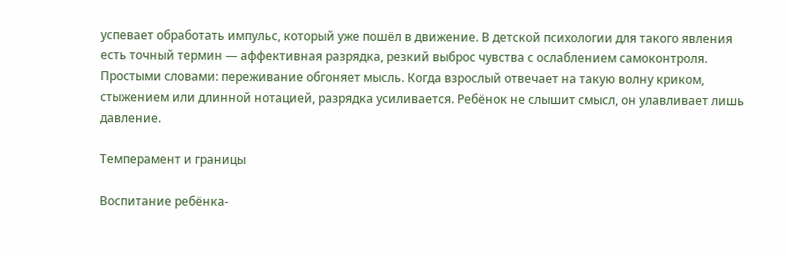успевает обработать импульс, который уже пошёл в движение. В детской психологии для такого явления есть точный термин — аффективная разрядка, резкий выброс чувства с ослаблением самоконтроля. Простыми словами: переживание обгоняет мысль. Когда взрослый отвечает на такую волну криком, стыжением или длинной нотацией, разрядка усиливается. Ребёнок не слышит смысл, он улавливает лишь давление.

Темперамент и границы

Воспитание ребёнка-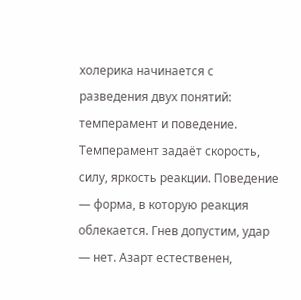холерика начинается с разведения двух понятий: темперамент и поведение. Темперамент задаёт скорость, силу, яркость реакции. Поведение — форма, в которую реакция облекается. Гнев допустим, удар — нет. Азарт естественен,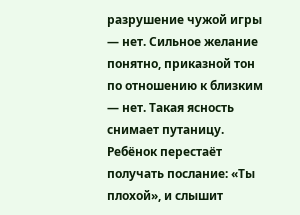разрушение чужой игры — нет. Сильное желание понятно, приказной тон по отношению к близким — нет. Такая ясность снимает путаницу. Ребёнок перестаёт получать послание: «Ты плохой», и слышит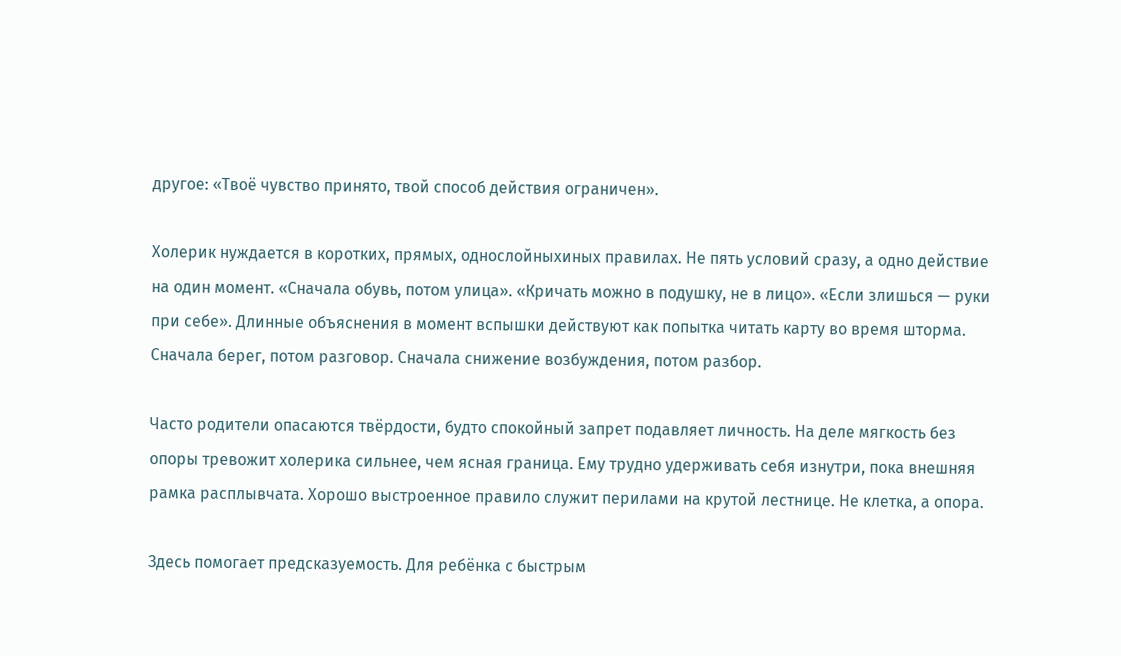другое: «Твоё чувство принято, твой способ действия ограничен».

Холерик нуждается в коротких, прямых, однослойныхиных правилах. Не пять условий сразу, а одно действие на один момент. «Сначала обувь, потом улица». «Кричать можно в подушку, не в лицо». «Если злишься — руки при себе». Длинные объяснения в момент вспышки действуют как попытка читать карту во время шторма. Сначала берег, потом разговор. Сначала снижение возбуждения, потом разбор.

Часто родители опасаются твёрдости, будто спокойный запрет подавляет личность. На деле мягкость без опоры тревожит холерика сильнее, чем ясная граница. Ему трудно удерживать себя изнутри, пока внешняя рамка расплывчата. Хорошо выстроенное правило служит перилами на крутой лестнице. Не клетка, а опора.

Здесь помогает предсказуемость. Для ребёнка с быстрым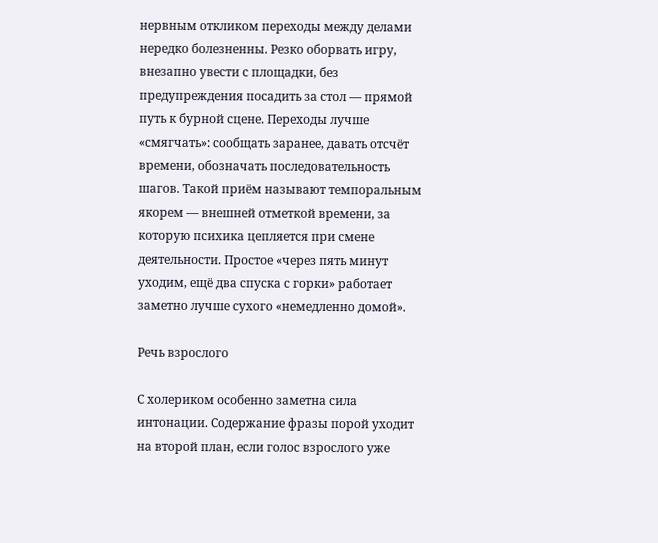нервным откликом переходы между делами нередко болезненны. Резко оборвать игру, внезапно увести с площадки, без предупреждения посадить за стол — прямой путь к бурной сцене. Переходы лучше «смягчать»: сообщать заранее, давать отсчёт времени, обозначать последовательность шагов. Такой приём называют темпоральным якорем — внешней отметкой времени, за которую психика цепляется при смене деятельности. Простое «через пять минут уходим, ещё два спуска с горки» работает заметно лучше сухого «немедленно домой».

Речь взрослого

С холериком особенно заметна сила интонации. Содержание фразы порой уходит на второй план, если голос взрослого уже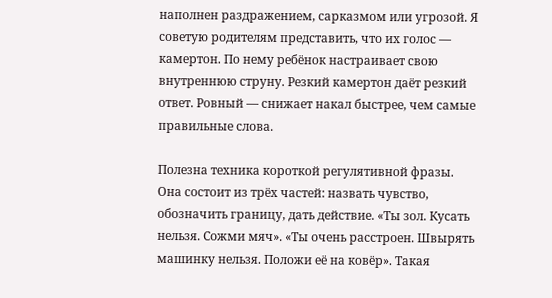наполнен раздражением, сарказмом или угрозой. Я советую родителям представить, что их голос — камертон. По нему ребёнок настраивает свою внутреннюю струну. Резкий камертон даёт резкий ответ. Ровный — снижает накал быстрее, чем самые правильные слова.

Полезна техника короткой регулятивной фразы. Она состоит из трёх частей: назвать чувство, обозначить границу, дать действие. «Ты зол. Кусать нельзя. Сожми мяч». «Ты очень расстроен. Швырять машинку нельзя. Положи её на ковёр». Такая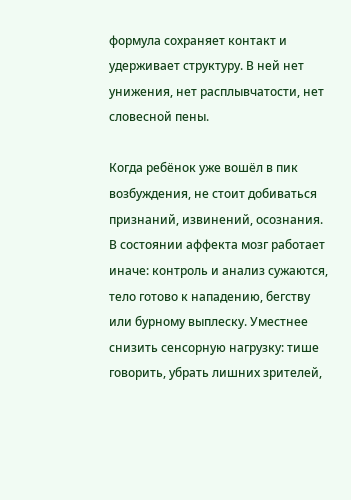формула сохраняет контакт и удерживает структуру. В ней нет унижения, нет расплывчатости, нет словесной пены.

Когда ребёнок уже вошёл в пик возбуждения, не стоит добиваться признаний, извинений, осознания. В состоянии аффекта мозг работает иначе: контроль и анализ сужаются, тело готово к нападению, бегству или бурному выплеску. Уместнее снизить сенсорную нагрузку: тише говорить, убрать лишних зрителей,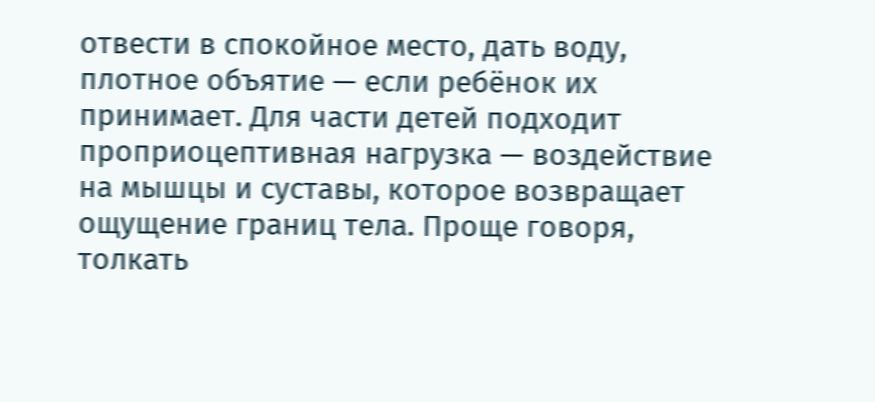отвести в спокойное место, дать воду, плотное объятие — если ребёнок их принимает. Для части детей подходит проприоцептивная нагрузка — воздействие на мышцы и суставы, которое возвращает ощущение границ тела. Проще говоря, толкать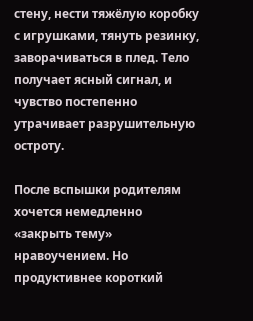стену, нести тяжёлую коробку с игрушками, тянуть резинку, заворачиваться в плед. Тело получает ясный сигнал, и чувство постепенно утрачивает разрушительную остроту.

После вспышки родителям хочется немедленно «закрыть тему» нравоучением. Но продуктивнее короткий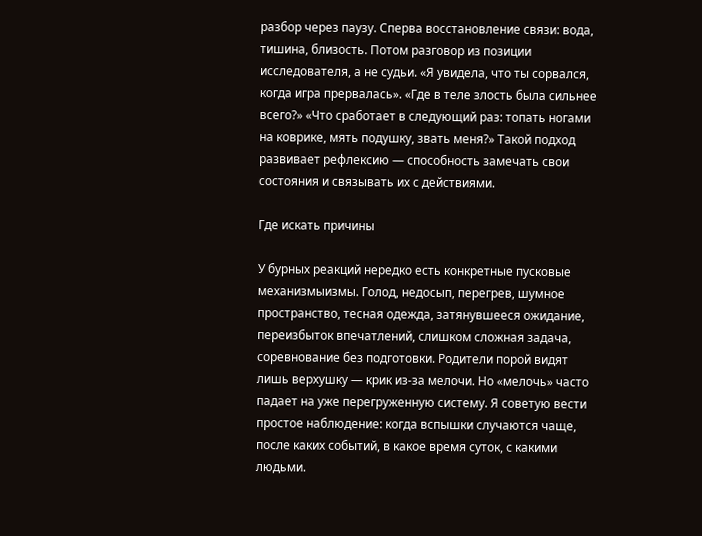разбор через паузу. Сперва восстановление связи: вода, тишина, близость. Потом разговор из позиции исследователя, а не судьи. «Я увидела, что ты сорвался, когда игра прервалась». «Где в теле злость была сильнее всего?» «Что сработает в следующий раз: топать ногами на коврике, мять подушку, звать меня?» Такой подход развивает рефлексию — способность замечать свои состояния и связывать их с действиями.

Где искать причины

У бурных реакций нередко есть конкретные пусковые механизмыизмы. Голод, недосып, перегрев, шумное пространство, тесная одежда, затянувшееся ожидание, переизбыток впечатлений, слишком сложная задача, соревнование без подготовки. Родители порой видят лишь верхушку — крик из-за мелочи. Но «мелочь» часто падает на уже перегруженную систему. Я советую вести простое наблюдение: когда вспышки случаются чаще, после каких событий, в какое время суток, с какими людьми.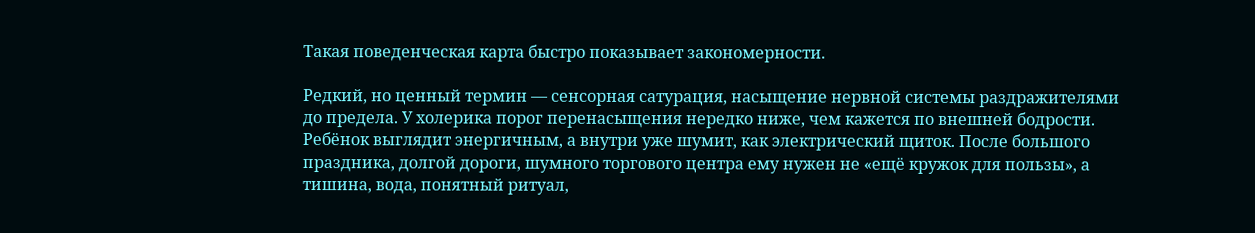Такая поведенческая карта быстро показывает закономерности.

Редкий, но ценный термин — сенсорная сатурация, насыщение нервной системы раздражителями до предела. У холерика порог перенасыщения нередко ниже, чем кажется по внешней бодрости. Ребёнок выглядит энергичным, а внутри уже шумит, как электрический щиток. После большого праздника, долгой дороги, шумного торгового центра ему нужен не «ещё кружок для пользы», а тишина, вода, понятный ритуал,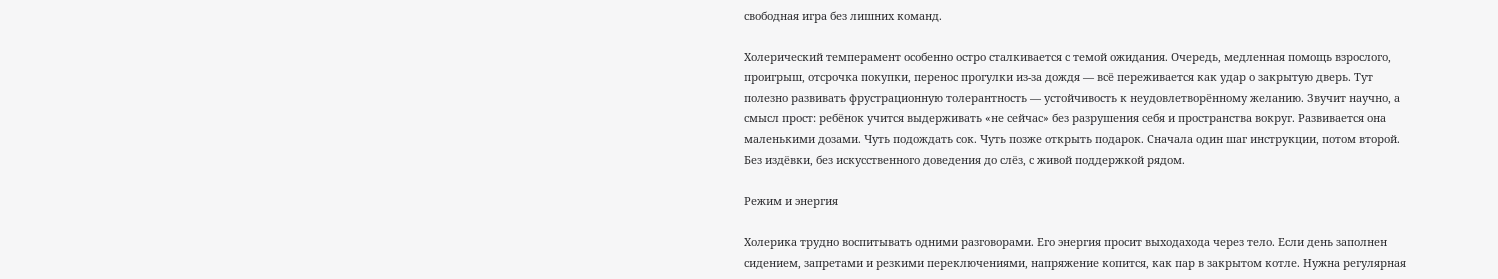свободная игра без лишних команд.

Холерический темперамент особенно остро сталкивается с темой ожидания. Очередь, медленная помощь взрослого, проигрыш, отсрочка покупки, перенос прогулки из-за дождя — всё переживается как удар о закрытую дверь. Тут полезно развивать фрустрационную толерантность — устойчивость к неудовлетворённому желанию. Звучит научно, а смысл прост: ребёнок учится выдерживать «не сейчас» без разрушения себя и пространства вокруг. Развивается она маленькими дозами. Чуть подождать сок. Чуть позже открыть подарок. Сначала один шаг инструкции, потом второй. Без издёвки, без искусственного доведения до слёз, с живой поддержкой рядом.

Режим и энергия

Холерика трудно воспитывать одними разговорами. Его энергия просит выходахода через тело. Если день заполнен сидением, запретами и резкими переключениями, напряжение копится, как пар в закрытом котле. Нужна регулярная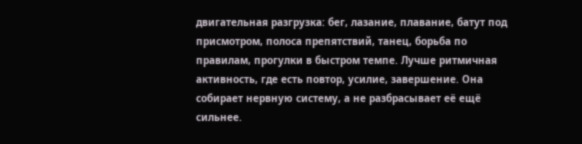двигательная разгрузка: бег, лазание, плавание, батут под присмотром, полоса препятствий, танец, борьба по правилам, прогулки в быстром темпе. Лучше ритмичная активность, где есть повтор, усилие, завершение. Она собирает нервную систему, а не разбрасывает её ещё сильнее.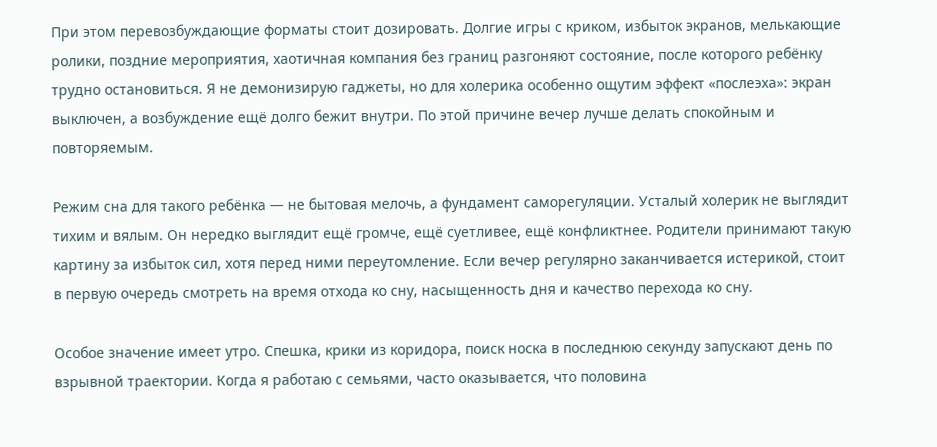При этом перевозбуждающие форматы стоит дозировать. Долгие игры с криком, избыток экранов, мелькающие ролики, поздние мероприятия, хаотичная компания без границ разгоняют состояние, после которого ребёнку трудно остановиться. Я не демонизирую гаджеты, но для холерика особенно ощутим эффект «послеэха»: экран выключен, а возбуждение ещё долго бежит внутри. По этой причине вечер лучше делать спокойным и повторяемым.

Режим сна для такого ребёнка — не бытовая мелочь, а фундамент саморегуляции. Усталый холерик не выглядит тихим и вялым. Он нередко выглядит ещё громче, ещё суетливее, ещё конфликтнее. Родители принимают такую картину за избыток сил, хотя перед ними переутомление. Если вечер регулярно заканчивается истерикой, стоит в первую очередь смотреть на время отхода ко сну, насыщенность дня и качество перехода ко сну.

Особое значение имеет утро. Спешка, крики из коридора, поиск носка в последнюю секунду запускают день по взрывной траектории. Когда я работаю с семьями, часто оказывается, что половина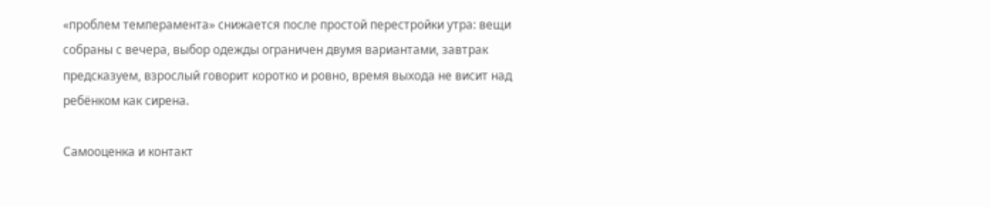«проблем темперамента» снижается после простой перестройки утра: вещи собраны с вечера, выбор одежды ограничен двумя вариантами, завтрак предсказуем, взрослый говорит коротко и ровно, время выхода не висит над ребёнком как сирена.

Самооценка и контакт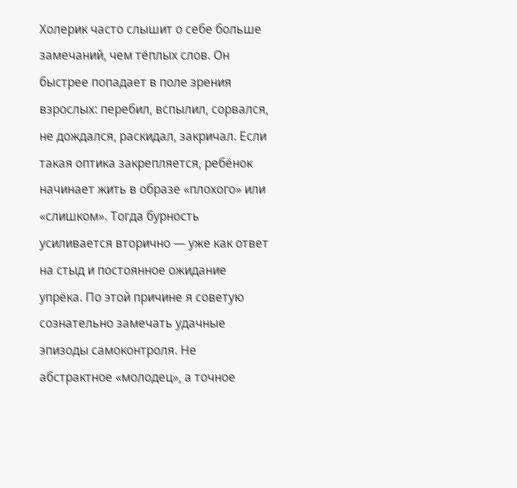Холерик часто слышит о себе больше замечаний, чем тёплых слов. Он быстрее попадает в поле зрения взрослых: перебил, вспылил, сорвался, не дождался, раскидал, закричал. Если такая оптика закрепляется, ребёнок начинает жить в образе «плохого» или «слишком». Тогда бурность усиливается вторично — уже как ответ на стыд и постоянное ожидание упрёка. По этой причине я советую сознательно замечать удачные эпизоды самоконтроля. Не абстрактное «молодец», а точное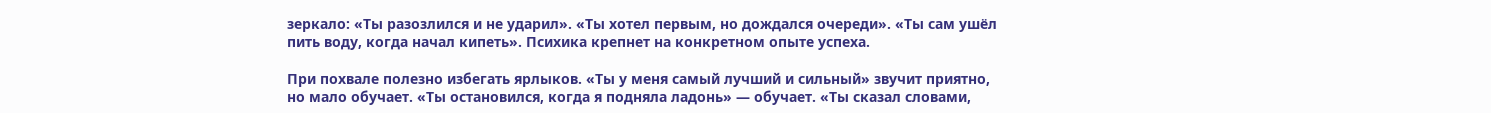зеркало: «Ты разозлился и не ударил». «Ты хотел первым, но дождался очереди». «Ты сам ушёл пить воду, когда начал кипеть». Психика крепнет на конкретном опыте успеха.

При похвале полезно избегать ярлыков. «Ты у меня самый лучший и сильный» звучит приятно, но мало обучает. «Ты остановился, когда я подняла ладонь» — обучает. «Ты сказал словами,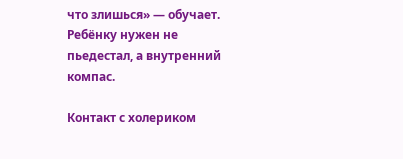что злишься» — обучает. Ребёнку нужен не пьедестал, а внутренний компас.

Контакт с холериком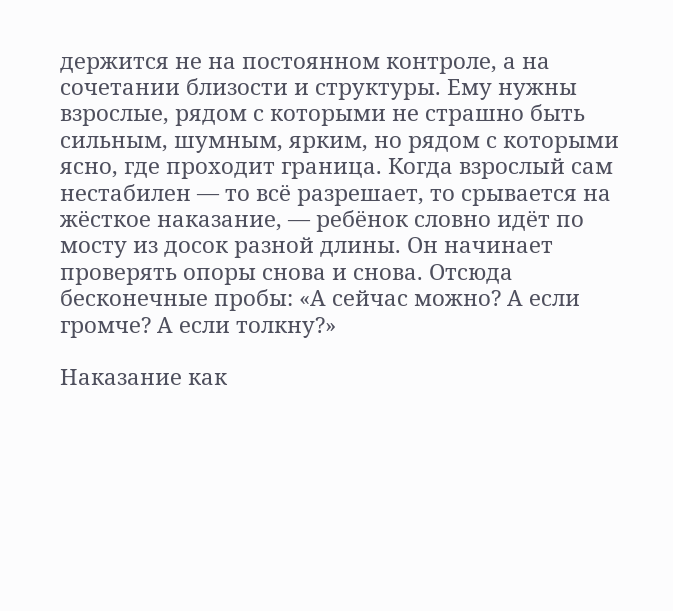держится не на постоянном контроле, а на сочетании близости и структуры. Ему нужны взрослые, рядом с которыми не страшно быть сильным, шумным, ярким, но рядом с которыми ясно, где проходит граница. Когда взрослый сам нестабилен — то всё разрешает, то срывается на жёсткое наказание, — ребёнок словно идёт по мосту из досок разной длины. Он начинает проверять опоры снова и снова. Отсюда бесконечные пробы: «А сейчас можно? А если громче? А если толкну?»

Наказание как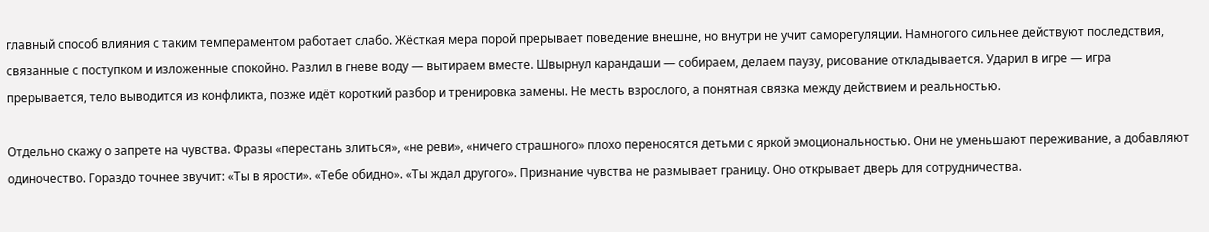главный способ влияния с таким темпераментом работает слабо. Жёсткая мера порой прерывает поведение внешне, но внутри не учит саморегуляции. Намногого сильнее действуют последствия, связанные с поступком и изложенные спокойно. Разлил в гневе воду — вытираем вместе. Швырнул карандаши — собираем, делаем паузу, рисование откладывается. Ударил в игре — игра прерывается, тело выводится из конфликта, позже идёт короткий разбор и тренировка замены. Не месть взрослого, а понятная связка между действием и реальностью.

Отдельно скажу о запрете на чувства. Фразы «перестань злиться», «не реви», «ничего страшного» плохо переносятся детьми с яркой эмоциональностью. Они не уменьшают переживание, а добавляют одиночество. Гораздо точнее звучит: «Ты в ярости». «Тебе обидно». «Ты ждал другого». Признание чувства не размывает границу. Оно открывает дверь для сотрудничества.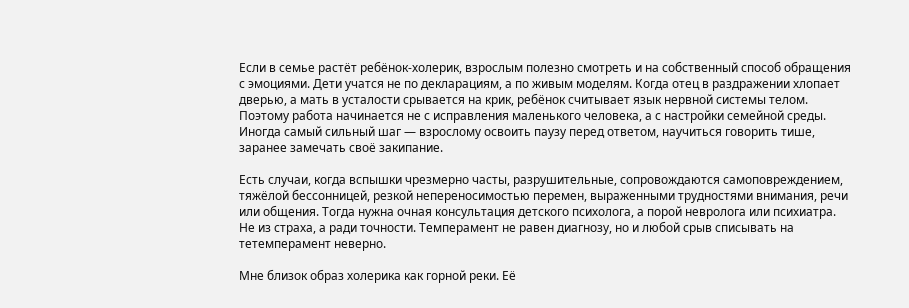Если в семье растёт ребёнок-холерик, взрослым полезно смотреть и на собственный способ обращения с эмоциями. Дети учатся не по декларациям, а по живым моделям. Когда отец в раздражении хлопает дверью, а мать в усталости срывается на крик, ребёнок считывает язык нервной системы телом. Поэтому работа начинается не с исправления маленького человека, а с настройки семейной среды. Иногда самый сильный шаг — взрослому освоить паузу перед ответом, научиться говорить тише, заранее замечать своё закипание.

Есть случаи, когда вспышки чрезмерно часты, разрушительные, сопровождаются самоповреждением, тяжёлой бессонницей, резкой непереносимостью перемен, выраженными трудностями внимания, речи или общения. Тогда нужна очная консультация детского психолога, а порой невролога или психиатра. Не из страха, а ради точности. Темперамент не равен диагнозу, но и любой срыв списывать на тетемперамент неверно.

Мне близок образ холерика как горной реки. Её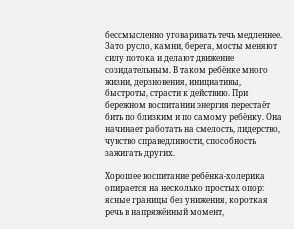бессмысленно уговаривать течь медленнее. Зато русло, камни, берега, мосты меняют силу потока и делают движение созидательным. В таком ребёнке много жизни, дерзновения, инициативы, быстроты, страсти к действию. При бережном воспитании энергия перестаёт бить по близким и по самому ребёнку. Она начинает работать на смелость, лидерство, чувство справедливости, способность зажигать других.

Хорошее воспитание ребёнка-холерика опирается на несколько простых опор: ясные границы без унижения, короткая речь в напряжённый момент,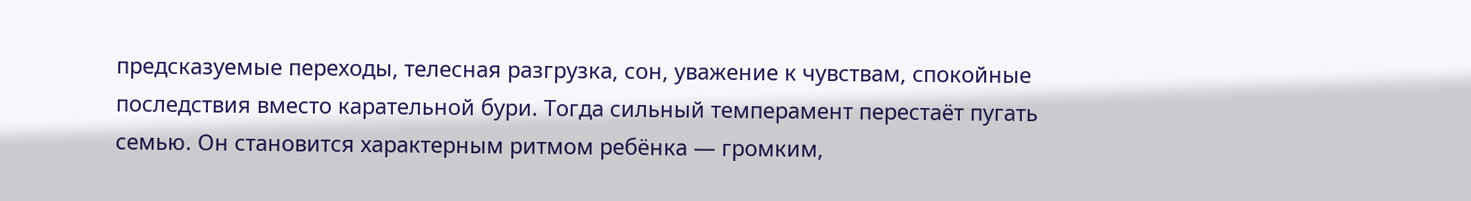предсказуемые переходы, телесная разгрузка, сон, уважение к чувствам, спокойные последствия вместо карательной бури. Тогда сильный темперамент перестаёт пугать семью. Он становится характерным ритмом ребёнка — громким,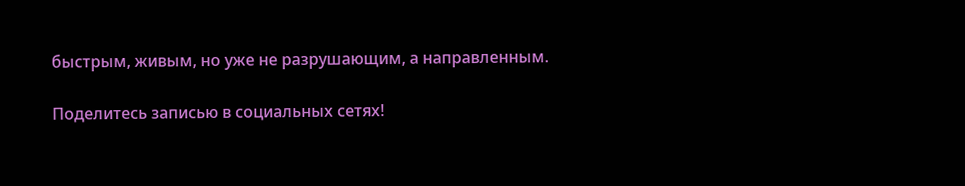быстрым, живым, но уже не разрушающим, а направленным.

Поделитесь записью в социальных сетях!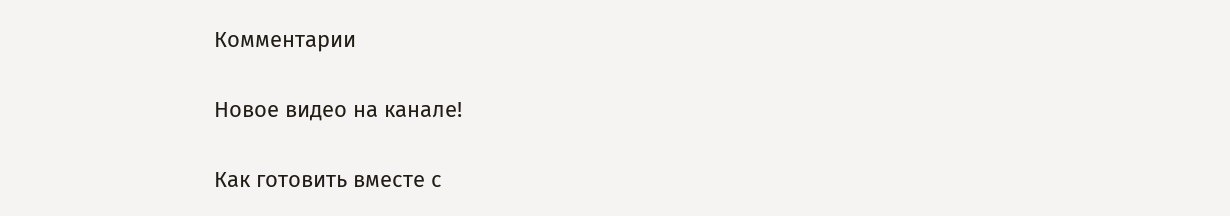Комментарии

Новое видео на канале!

Как готовить вместе с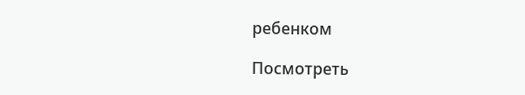ребенком

Посмотреть